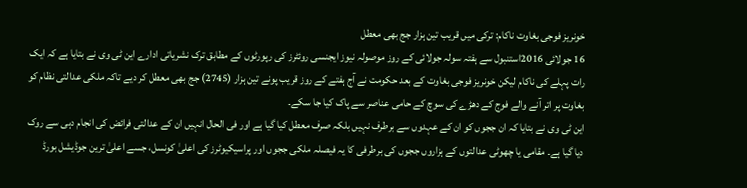خونریز فوجی بغاوت ناکام: ترکی میں قریب تین ہزار جج بھی معطل
16 جولائی 2016استنبول سے ہفتہ سولہ جولائی کے روز موصولہ نیوز ایجنسی روئٹرز کی رپورٹوں کے مطابق ترک نشریاتی ادارے این ٹی وی نے بتایا ہے کہ ایک رات پہلے کی ناکام لیکن خونریز فوجی بغاوت کے بعد حکومت نے آج ہفتے کے روز قریب پونے تین ہزار (2745) جج بھی معطل کر دیے تاکہ ملکی عدالتی نظام کو بغاوت پر اتر آنے والے فوج کے دھڑے کی سوچ کے حامی عناصر سے پاک کیا جا سکے۔
این ٹی وی نے بتایا کہ ان ججوں کو ان کے عہدوں سے برطرف نہیں بلکہ صرف معطل کیا گیا ہے اور فی الحال انہیں ان کے عدالتی فرائض کی انجام دہی سے روک دیا گیا ہے۔ مقامی یا چھوٹی عدالتوں کے ہزاروں ججوں کی برطرفی کا یہ فیصلہ ملکی ججوں اور پراسیکیوٹرز کی اعلیٰ کونسل، جسے اعلیٰ ترین جوڈیشل بورڈ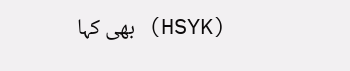(HSYK) بھی کہا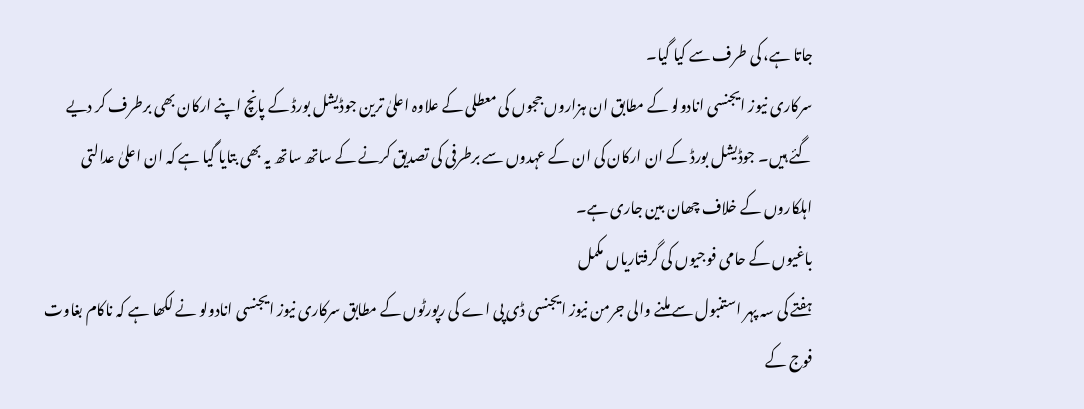جاتا ہے، کی طرف سے کیا گیا۔
سرکاری نیوز ایجنسی انادولو کے مطابق ان ہزاروں ججوں کی معطلی کے علاوہ اعلیٰ ترین جوڈیشل بورڈ کے پانچ اپنے ارکان بھی برطرف کر دیے گئے ہیں۔ جوڈیشل بورڈ کے ان ارکان کی ان کے عہدوں سے برطرفی کی تصدیق کرنے کے ساتھ ساتھ یہ بھی بتایا گیا ہے کہ ان اعلیٰ عدالتی اہلکاروں کے خلاف چھان بین جاری ہے۔
باغیوں کے حامی فوجیوں کی گرفتاریاں مکمل
ہفتے کی سہ پہر استنبول سے ملنے والی جرمن نیوز ایجنسی ڈی پی اے کی رپورٹوں کے مطابق سرکاری نیوز ایجنسی انادولو نے لکھا ہے کہ ناکام بغاوت فوج کے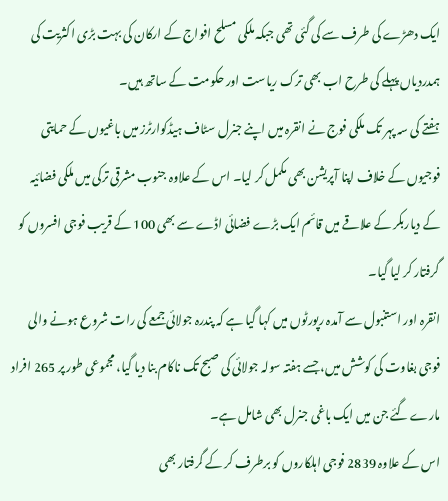ایک دھڑے کی طرف سے کی گئی تھی جبکہ ملکی مسلح افواج کے ارکان کی بہت بڑی اکثریت کی ہمدردیاں پہلے کی طرح اب بھی ترک ریاست اور حکومت کے ساتھ ہیں۔
ہفتے کی سہ پہر تک ملکی فوج نے انقرہ میں اپنے جنرل سٹاف ہیڈکوارٹرز میں باغیوں کے حمایتی فوجیوں کے خلاف اپنا آپریشن بھی مکمل کر لیا۔ اس کے علاوہ جنوب مشرقی ترکی میں ملکی فضائیہ کے دیاربکر کے علاقے میں قائم ایک بڑے فضائی اڈے سے بھی 100 کے قریب فوجی افسروں کو گرفتار کر لیا گیا۔
انقرہ اور استنبول سے آمدہ رپورٹوں میں کہا گیا ہے کہ پندرہ جولائی جمعے کی رات شروع ہونے والی فوجی بغاوت کی کوشش میں، جسے ہفتہ سولہ جولائی کی صبح تک ناکام بنا دیا گیا، مجموعی طور پر 265 افراد مارے گئے جن میں ایک باغی جنرل بھی شامل ہے۔
اس کے علاوہ 2839 فوجی اہلکاروں کو برطرف کر کے گرفتار بھی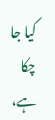کیا جا چکا ہے،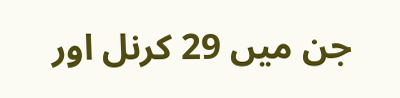جن میں 29 کرنل اور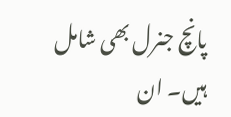پانچ جنرل بھی شامل ہیں۔ ان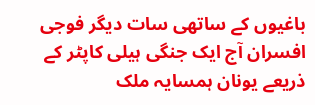باغیوں کے ساتھی سات دیگر فوجی افسران آج ایک جنگی ہیلی کاپٹر کے ذریعے یونان ہمسایہ ملک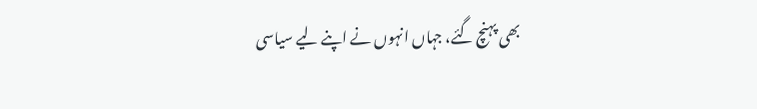بھی پہنچ گئے، جہاں انہوں نے اپنے لیے سیاسی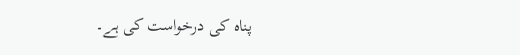پناہ کی درخواست کی ہے۔